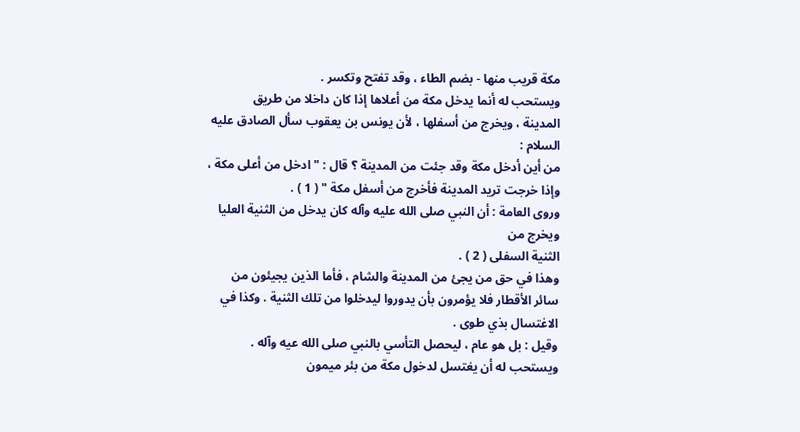مكة قريب منها - بضم الطاء ، وقد تفتح وتكسر .
ويستحب له أنما يدخل مكة من أعلاها إذا كان داخلا من طريق
المدينة ، ويخرج من أسفلها ، لأن يونس بن يعقوب سأل الصادق عليه السلام :
من أين أدخل مكة وقد جئت من المدينة ؟ قال : " ادخل من أعلى مكة ،
وإذا خرجت تريد المدينة فأخرج من أسفل مكة " ( 1 ) .
وروى العامة : أن النبي صلى الله عليه وآله كان يدخل من الثنية العليا ويخرج من
الثنية السفلى ( 2 ) .
وهذا في حق من يجئ من المدينة والشام ، فأما الذين يجيئون من
سائر الأقطار فلا يؤمرون بأن يدوروا ليدخلوا من تلك الثنية . وكذا في
الاغتسال بذي طوى .
وقيل : بل هو عام ، ليحصل التأسي بالنبي صلى الله عيه وآله .
ويستحب له أن يغتسل لدخول مكة من بئر ميمون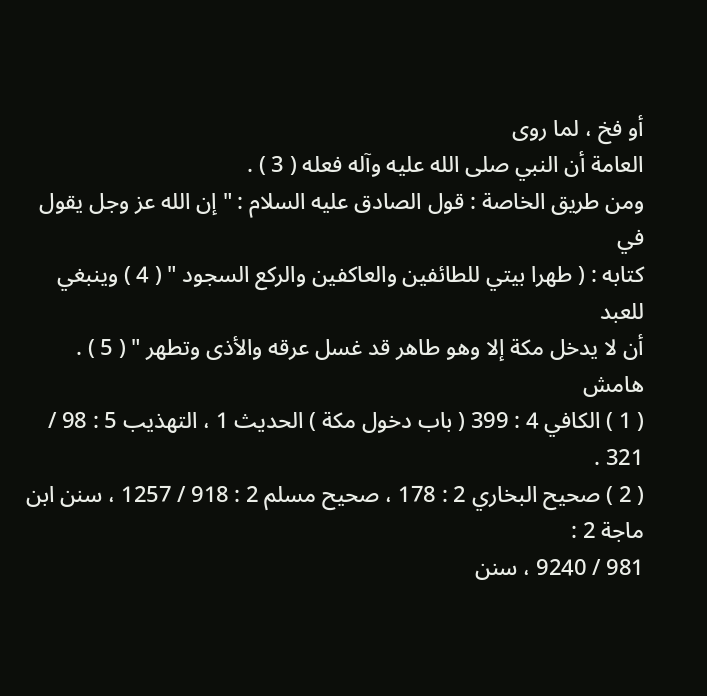أو فخ ، لما روى
العامة أن النبي صلى الله عليه وآله فعله ( 3 ) .
ومن طريق الخاصة : قول الصادق عليه السلام : " إن الله عز وجل يقول في
كتابه : ( طهرا بيتي للطائفين والعاكفين والركع السجود " ( 4 ) وينبغي للعبد
أن لا يدخل مكة إلا وهو طاهر قد غسل عرقه والأذى وتطهر " ( 5 ) .
هامش
( 1 ) الكافي 4 : 399 ( باب دخول مكة ) الحديث 1 ، التهذيب 5 : 98 / 321 .
( 2 ) صحيح البخاري 2 : 178 ، صحيح مسلم 2 : 918 / 1257 ، سنن ابن ماجة 2 :
981 / 9240 ، سنن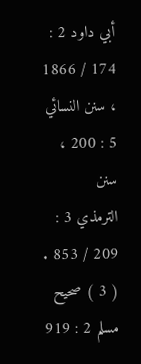أبي داود 2 : 174 / 1866 ، سنن النسائي 5 : 200 ، سنن
الترمذي 3 : 209 / 853 .
( 3 ) صحيح مسلم 2 : 919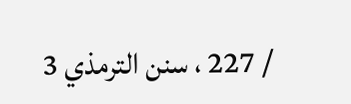/ 227 ، سنن الترمذي 3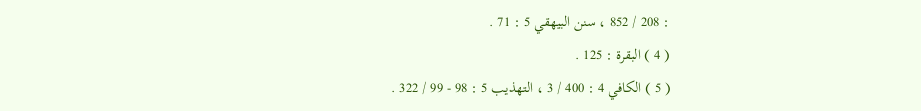: 208 / 852 ، سنن البيهقي 5 : 71 .
( 4 ) البقرة : 125 .
( 5 ) الكافي 4 : 400 / 3 ، التهذيب 5 : 98 - 99 / 322 .